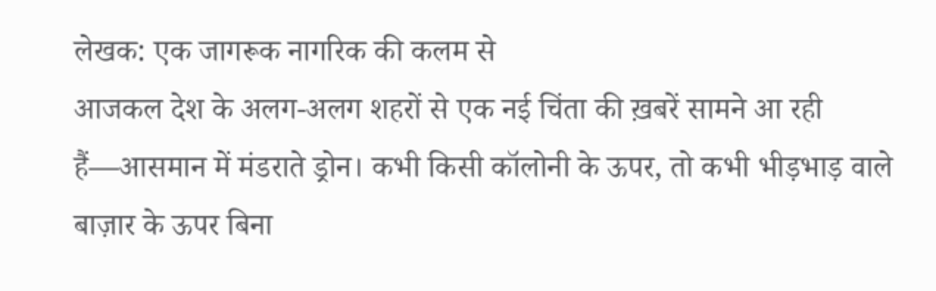लेखक: एक जागरूक नागरिक की कलम से
आजकल देश के अलग-अलग शहरों से एक नई चिंता की ख़बरें सामने आ रही हैं—आसमान में मंडराते ड्रोन। कभी किसी कॉलोनी के ऊपर, तो कभी भीड़भाड़ वाले बाज़ार के ऊपर बिना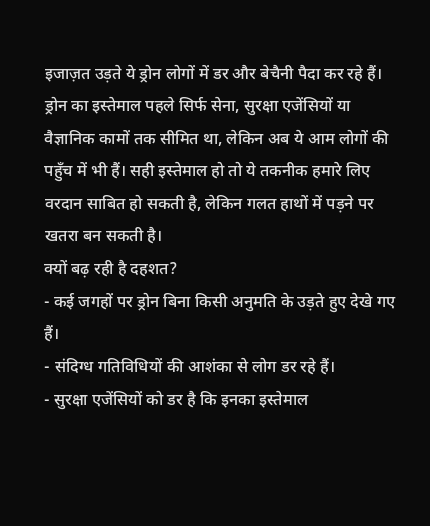इजाज़त उड़ते ये ड्रोन लोगों में डर और बेचैनी पैदा कर रहे हैं।
ड्रोन का इस्तेमाल पहले सिर्फ सेना, सुरक्षा एजेंसियों या वैज्ञानिक कामों तक सीमित था, लेकिन अब ये आम लोगों की पहुँच में भी हैं। सही इस्तेमाल हो तो ये तकनीक हमारे लिए वरदान साबित हो सकती है, लेकिन गलत हाथों में पड़ने पर खतरा बन सकती है।
क्यों बढ़ रही है दहशत?
- कई जगहों पर ड्रोन बिना किसी अनुमति के उड़ते हुए देखे गए हैं।
- संदिग्ध गतिविधियों की आशंका से लोग डर रहे हैं।
- सुरक्षा एजेंसियों को डर है कि इनका इस्तेमाल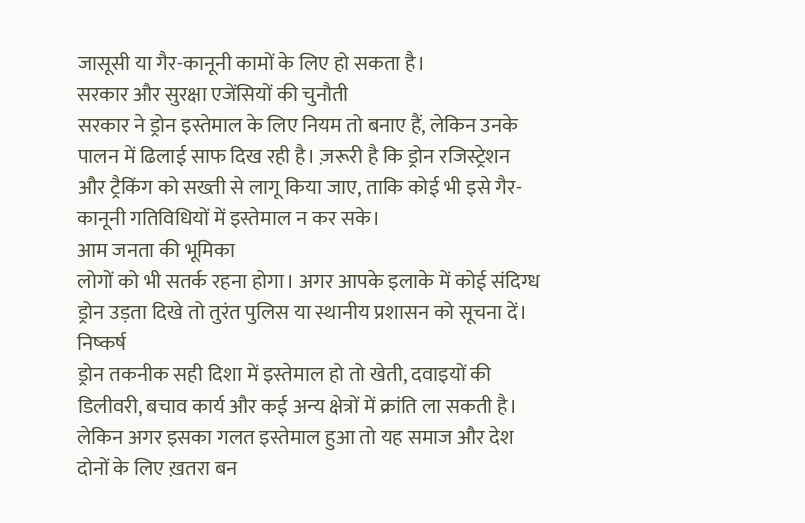जासूसी या गैर-कानूनी कामों के लिए हो सकता है।
सरकार और सुरक्षा एजेंसियों की चुनौती
सरकार ने ड्रोन इस्तेमाल के लिए नियम तो बनाए हैं, लेकिन उनके पालन में ढिलाई साफ दिख रही है। ज़रूरी है कि ड्रोन रजिस्ट्रेशन और ट्रैकिंग को सख्ती से लागू किया जाए, ताकि कोई भी इसे गैर-कानूनी गतिविधियों में इस्तेमाल न कर सके।
आम जनता की भूमिका
लोगों को भी सतर्क रहना होगा। अगर आपके इलाके में कोई संदिग्ध ड्रोन उड़ता दिखे तो तुरंत पुलिस या स्थानीय प्रशासन को सूचना दें।
निष्कर्ष
ड्रोन तकनीक सही दिशा में इस्तेमाल हो तो खेती, दवाइयों की डिलीवरी, बचाव कार्य और कई अन्य क्षेत्रों में क्रांति ला सकती है। लेकिन अगर इसका गलत इस्तेमाल हुआ तो यह समाज और देश दोनों के लिए ख़तरा बन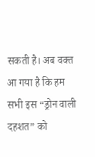सकती है। अब वक्त आ गया है कि हम सभी इस “ड्रोन वाली दहशत” को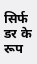सिर्फ डर के रूप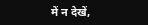में न देखें,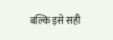बल्कि इसे सही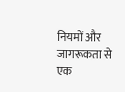नियमों और जागरूकता से एक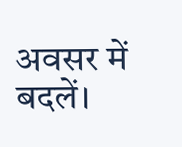अवसर में बदलें।